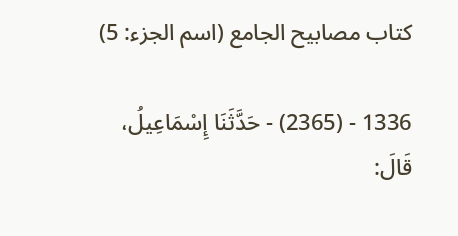كتاب مصابيح الجامع (اسم الجزء: 5)

1336 - (2365) - حَدَّثَنَا إِسْمَاعِيلُ، قَالَ: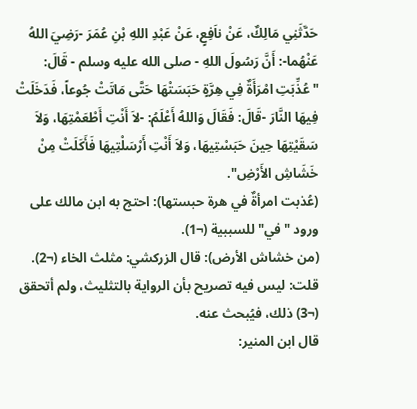حَدَّثَنِي مَالِكٌ، عَنْ ناَفِعٍ، عَنْ عَبْدِ اللهِ بْنِ عُمَرَ -رَضِيَ اللهُ عَنْهُما-: أَنَّ رَسُولَ اللهِ - صلى الله عليه وسلم - قَالَ: "عُذِّبَتِ امْرَأَةٌ فِي هِرَّةٍ حَبَسَتْهَا حَتَّى مَاتَتْ جُوعاً، فَدَخَلَتْ فِيهَا النَّارَ -قَالَ: فَقَالَ وَاللهُ أَعْلَمُ: -لاَ أَنْتِ أَطْعَمْتِهَا، وَلاَ سَقَيْتِهَا حِينَ حَبَسْتِيهَا، وَلاَ أَنْتِ أَرْسَلْتِيهَا فَأَكَلَتْ مِنْ خَشَاشِ الأَرْضِ".
(عُذبت امرأةٌ في هرة حبستها): احتج به ابن مالك على ورود "في" للسببية (¬1).
(من خشاش الأرض): قال الزركشي: مثلث الخاء (¬2).
قلت: ليس فيه تصريح بأن الرواية بالتثليث، ولم أتحقق (¬3) ذلك، فيُبحث عنه.
قال ابن المنير: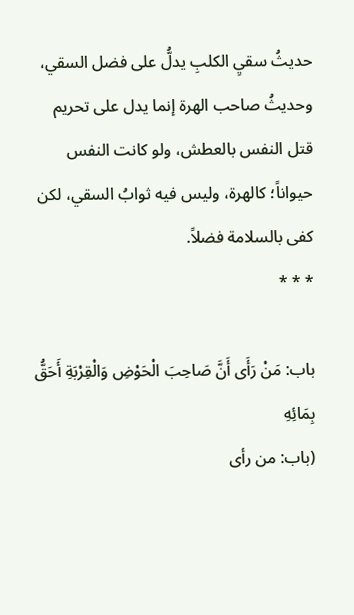حديثُ سقيِ الكلبِ يدلُّ على فضل السقي، وحديثُ صاحب الهرة إنما يدل على تحريم قتل النفس بالعطش، ولو كانت النفس حيواناً؛ كالهرة، وليس فيه ثوابُ السقي، لكن كفى بالسلامة فضلاً.
* * *

باب: مَنْ رَأَى أَنَّ صَاحِبَ الْحَوْضِ وَالْقِرْبَةِ أَحَقُّ بِمَائِهِ
(باب: من رأى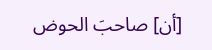[أن] صاحبَ الحوض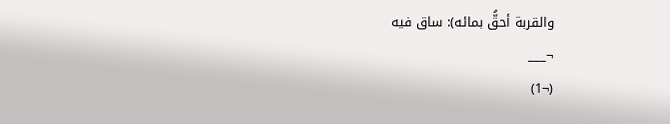والقربة أحقُّ بمائه): ساق فيه
¬___
(¬1)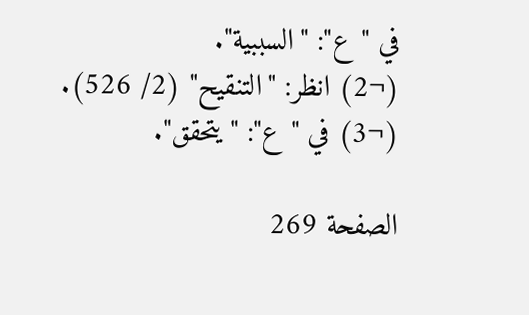في "ع": "السببية".
(¬2) انظر: "التنقيح" (2/ 526).
(¬3) في "ع": "يتحقق".

الصفحة 269